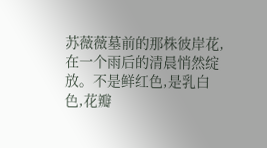苏薇薇墓前的那株彼岸花,在一个雨后的清晨悄然绽放。不是鲜红色,是乳白色,花瓣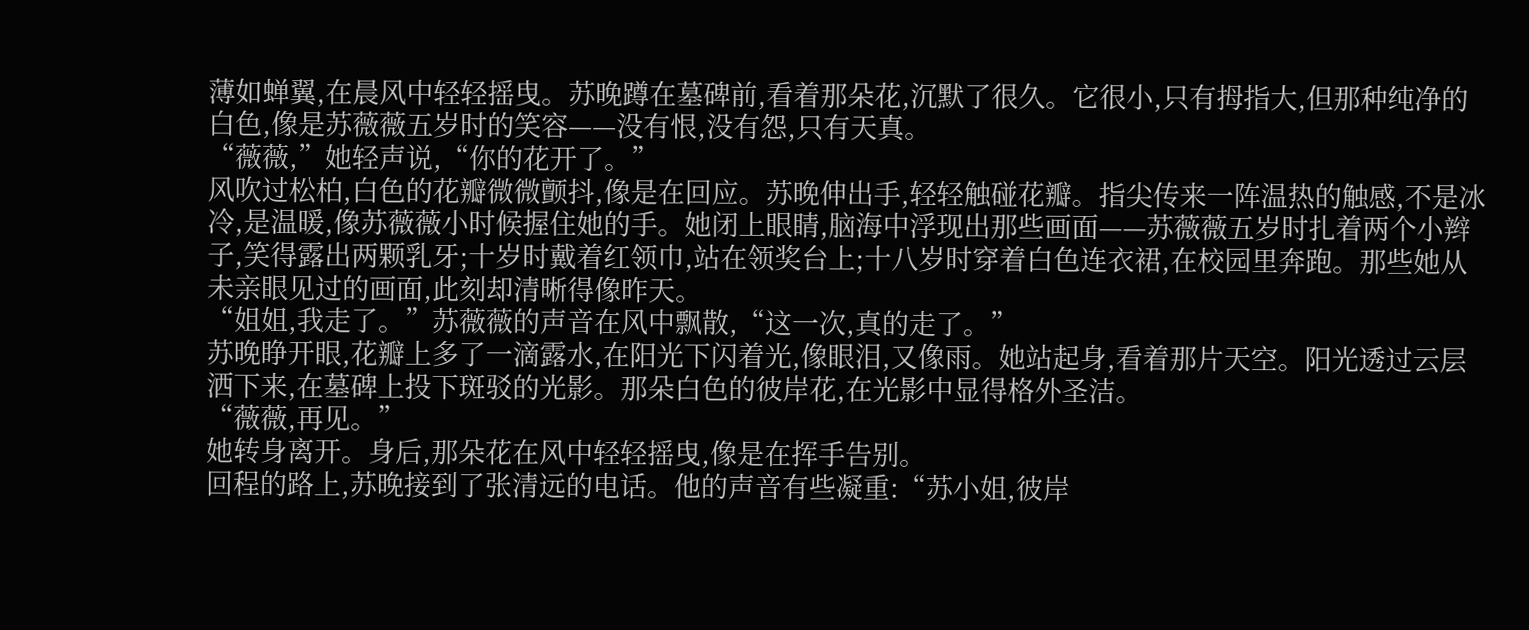薄如蝉翼,在晨风中轻轻摇曳。苏晚蹲在墓碑前,看着那朵花,沉默了很久。它很小,只有拇指大,但那种纯净的白色,像是苏薇薇五岁时的笑容——没有恨,没有怨,只有天真。
“薇薇,”她轻声说,“你的花开了。”
风吹过松柏,白色的花瓣微微颤抖,像是在回应。苏晚伸出手,轻轻触碰花瓣。指尖传来一阵温热的触感,不是冰冷,是温暖,像苏薇薇小时候握住她的手。她闭上眼睛,脑海中浮现出那些画面——苏薇薇五岁时扎着两个小辫子,笑得露出两颗乳牙;十岁时戴着红领巾,站在领奖台上;十八岁时穿着白色连衣裙,在校园里奔跑。那些她从未亲眼见过的画面,此刻却清晰得像昨天。
“姐姐,我走了。”苏薇薇的声音在风中飘散,“这一次,真的走了。”
苏晚睁开眼,花瓣上多了一滴露水,在阳光下闪着光,像眼泪,又像雨。她站起身,看着那片天空。阳光透过云层洒下来,在墓碑上投下斑驳的光影。那朵白色的彼岸花,在光影中显得格外圣洁。
“薇薇,再见。”
她转身离开。身后,那朵花在风中轻轻摇曳,像是在挥手告别。
回程的路上,苏晚接到了张清远的电话。他的声音有些凝重:“苏小姐,彼岸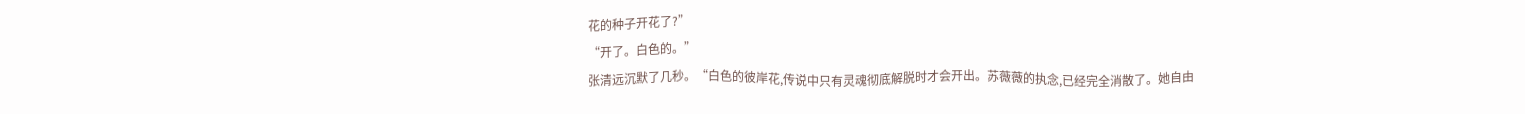花的种子开花了?”
“开了。白色的。”
张清远沉默了几秒。“白色的彼岸花,传说中只有灵魂彻底解脱时才会开出。苏薇薇的执念,已经完全消散了。她自由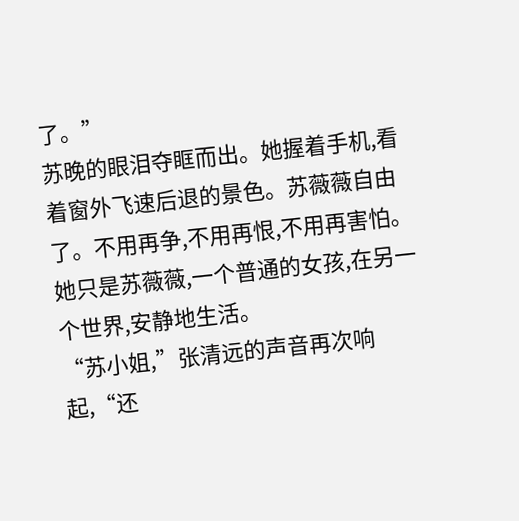了。”
苏晚的眼泪夺眶而出。她握着手机,看着窗外飞速后退的景色。苏薇薇自由了。不用再争,不用再恨,不用再害怕。她只是苏薇薇,一个普通的女孩,在另一个世界,安静地生活。
“苏小姐,”张清远的声音再次响起,“还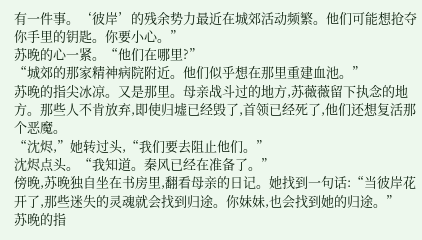有一件事。‘彼岸’的残余势力最近在城郊活动频繁。他们可能想抢夺你手里的钥匙。你要小心。”
苏晚的心一紧。“他们在哪里?”
“城郊的那家精神病院附近。他们似乎想在那里重建血池。”
苏晚的指尖冰凉。又是那里。母亲战斗过的地方,苏薇薇留下执念的地方。那些人不肯放弃,即使归墟已经毁了,首领已经死了,他们还想复活那个恶魔。
“沈烬,”她转过头,“我们要去阻止他们。”
沈烬点头。“我知道。秦风已经在准备了。”
傍晚,苏晚独自坐在书房里,翻看母亲的日记。她找到一句话:“当彼岸花开了,那些迷失的灵魂就会找到归途。你妹妹,也会找到她的归途。”
苏晚的指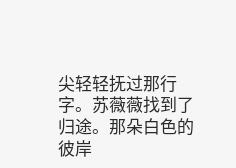尖轻轻抚过那行字。苏薇薇找到了归途。那朵白色的彼岸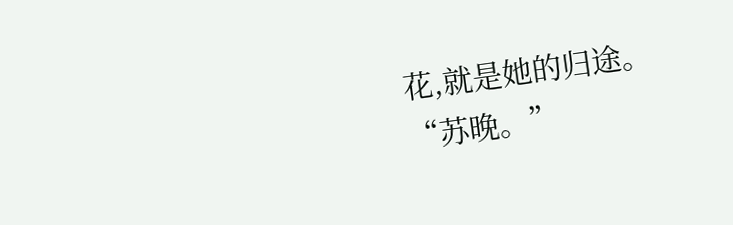花,就是她的归途。
“苏晚。”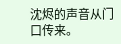沈烬的声音从门口传来。